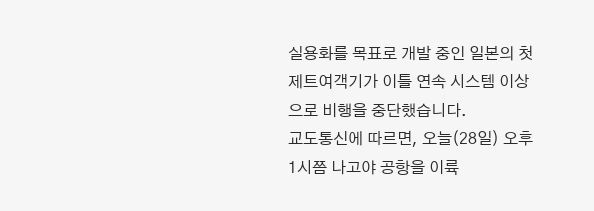실용화를 목표로 개발 중인 일본의 첫 제트여객기가 이틀 연속 시스템 이상으로 비행을 중단했습니다.
교도통신에 따르면, 오늘(28일) 오후 1시쯤 나고야 공항을 이륙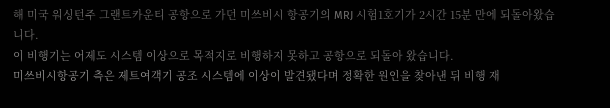해 미국 워싱턴주 그랜트카운티 공항으로 가던 미쓰비시 항공기의 MRJ 시험1호기가 2시간 15분 만에 되돌아왔습니다.
이 비행기는 어제도 시스템 이상으로 목적지로 비행하지 못하고 공항으로 되돌아 왔습니다.
미쓰비시항공기 측은 제트여객기 공조 시스템에 이상이 발견됐다며 정확한 원인을 찾아낸 뒤 비행 재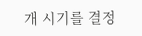개 시기를 결정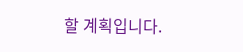할 계획입니다.